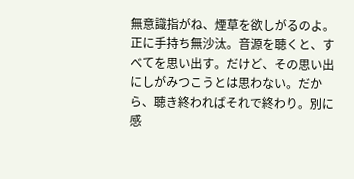無意識指がね、煙草を欲しがるのよ。正に手持ち無沙汰。音源を聴くと、すべてを思い出す。だけど、その思い出にしがみつこうとは思わない。だから、聴き終わればそれで終わり。別に感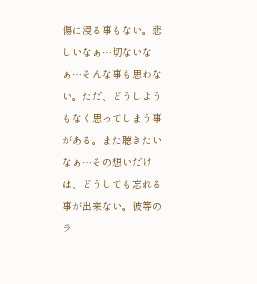傷に浸る事もない。悲しいなぁ…切ないなぁ…そんな事も思わない。ただ、どうしようもなく思ってしまう事がある。また聴きたいなぁ…その想いだけは、どうしても忘れる事が出来ない。彼等のラ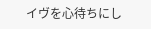イヴを心待ちにし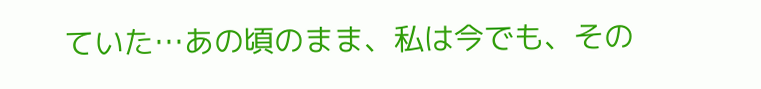ていた…あの頃のまま、私は今でも、その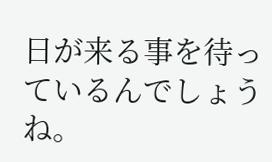日が来る事を待っているんでしょうね。